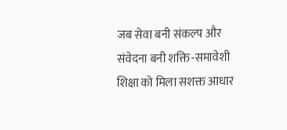जब सेवा बनी संकल्प और संवेदना बनी शक्ति-समावेशी शिक्षा को मिला सशक्त आधार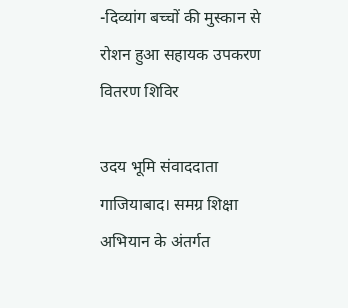-दिव्यांग बच्चों की मुस्कान से रोशन हुआ सहायक उपकरण वितरण शिविर

उदय भूमि संवाददाता
गाजियाबाद। समग्र शिक्षा अभियान के अंतर्गत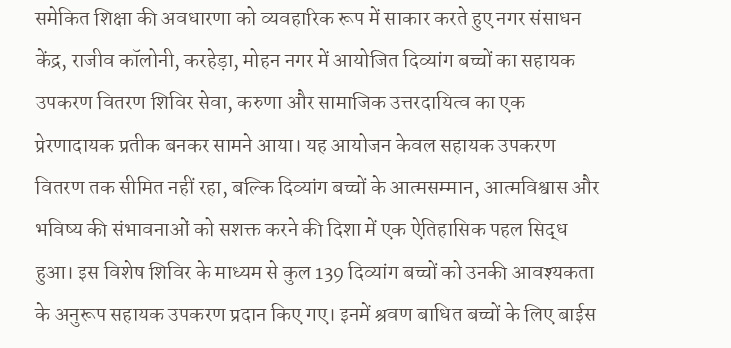समेकित शिक्षा की अवधारणा को व्यवहारिक रूप में साकार करते हुए नगर संसाधन केंद्र, राजीव कॉलोनी, करहेड़ा, मोहन नगर में आयोजित दिव्यांग बच्चों का सहायक उपकरण वितरण शिविर सेवा, करुणा और सामाजिक उत्तरदायित्व का एक प्रेरणादायक प्रतीक बनकर सामने आया। यह आयोजन केवल सहायक उपकरण वितरण तक सीमित नहीं रहा, बल्कि दिव्यांग बच्चों के आत्मसम्मान, आत्मविश्वास और भविष्य की संभावनाओं को सशक्त करने की दिशा में एक ऐतिहासिक पहल सिद्ध हुआ। इस विशेष शिविर के माध्यम से कुल 139 दिव्यांग बच्चों को उनकी आवश्यकता के अनुरूप सहायक उपकरण प्रदान किए गए। इनमें श्रवण बाधित बच्चों के लिए बाईस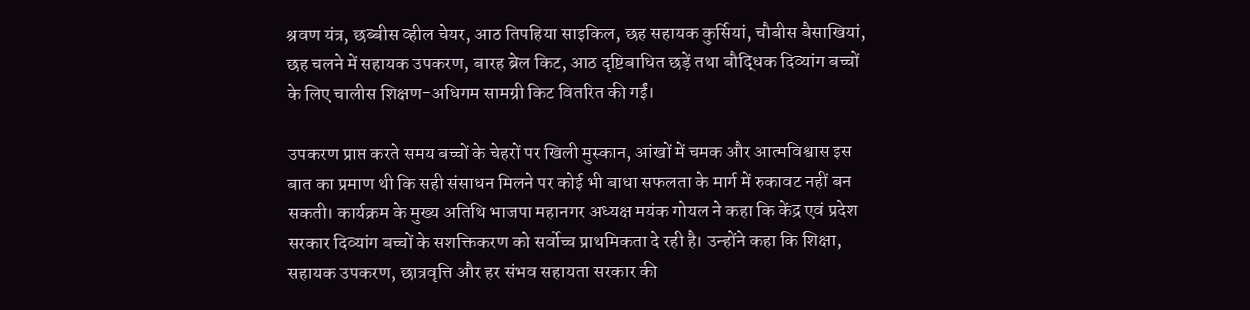श्रवण यंत्र, छब्बीस व्हील चेयर, आठ तिपहिया साइकिल, छह सहायक कुर्सियां, चौबीस बैसाखियां, छह चलने में सहायक उपकरण, बारह ब्रेल किट, आठ दृष्टिबाधित छड़ें तथा बौद्धिक दिव्यांग बच्चों के लिए चालीस शिक्षण-अधिगम सामग्री किट वितरित की गईं।

उपकरण प्राप्त करते समय बच्चों के चेहरों पर खिली मुस्कान, आंखों में चमक और आत्मविश्वास इस बात का प्रमाण थी कि सही संसाधन मिलने पर कोई भी बाधा सफलता के मार्ग में रुकावट नहीं बन सकती। कार्यक्रम के मुख्य अतिथि भाजपा महानगर अध्यक्ष मयंक गोयल ने कहा कि केंद्र एवं प्रदेश सरकार दिव्यांग बच्चों के सशक्तिकरण को सर्वोच्च प्राथमिकता दे रही है। उन्होंने कहा कि शिक्षा, सहायक उपकरण, छात्रवृत्ति और हर संभव सहायता सरकार की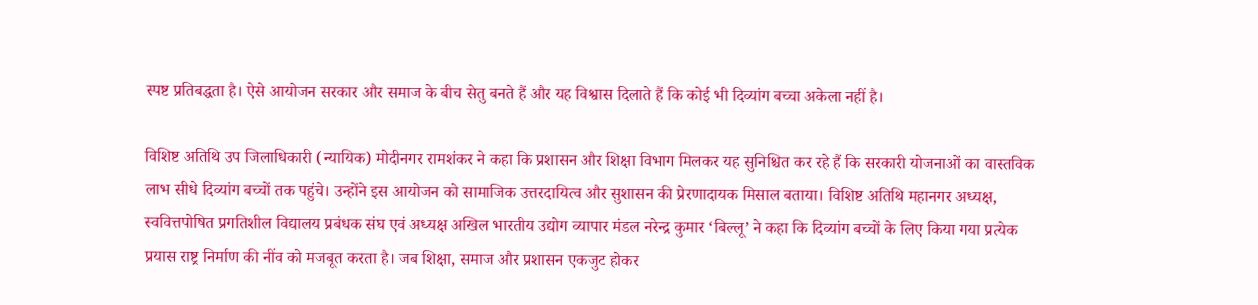स्पष्ट प्रतिबद्धता है। ऐसे आयोजन सरकार और समाज के बीच सेतु बनते हैं और यह विश्वास दिलाते हैं कि कोई भी दिव्यांग बच्चा अकेला नहीं है।

विशिष्ट अतिथि उप जिलाधिकारी (न्यायिक) मोदीनगर रामशंकर ने कहा कि प्रशासन और शिक्षा विभाग मिलकर यह सुनिश्चित कर रहे हैं कि सरकारी योजनाओं का वास्तविक लाभ सीधे दिव्यांग बच्चों तक पहुंचे। उन्होंने इस आयोजन को सामाजिक उत्तरदायित्व और सुशासन की प्रेरणादायक मिसाल बताया। विशिष्ट अतिथि महानगर अध्यक्ष, स्ववित्तपोषित प्रगतिशील विद्यालय प्रबंधक संघ एवं अध्यक्ष अखिल भारतीय उद्योग व्यापार मंडल नरेन्द्र कुमार ‘बिल्लू’ ने कहा कि दिव्यांग बच्चों के लिए किया गया प्रत्येक प्रयास राष्ट्र निर्माण की नींव को मजबूत करता है। जब शिक्षा, समाज और प्रशासन एकजुट होकर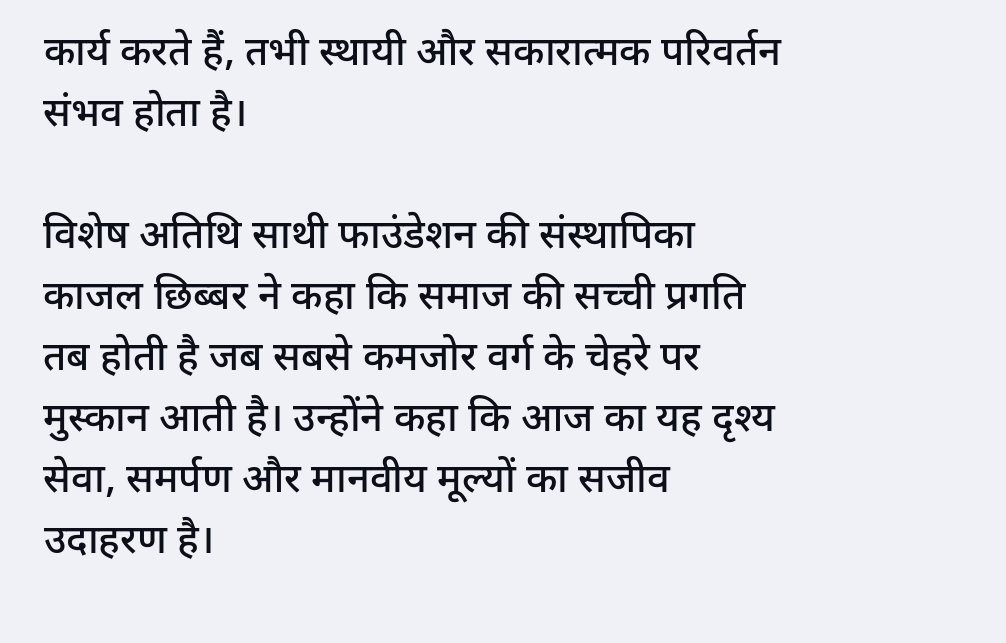कार्य करते हैं, तभी स्थायी और सकारात्मक परिवर्तन संभव होता है।

विशेष अतिथि साथी फाउंडेशन की संस्थापिका काजल छिब्बर ने कहा कि समाज की सच्ची प्रगति तब होती है जब सबसे कमजोर वर्ग के चेहरे पर मुस्कान आती है। उन्होंने कहा कि आज का यह दृश्य सेवा, समर्पण और मानवीय मूल्यों का सजीव उदाहरण है।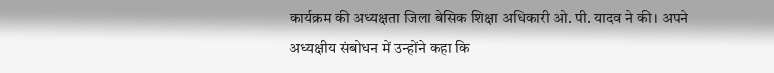कार्यक्रम की अध्यक्षता जिला बेसिक शिक्षा अधिकारी ओ. पी. यादव ने की। अपने अध्यक्षीय संबोधन में उन्होंने कहा कि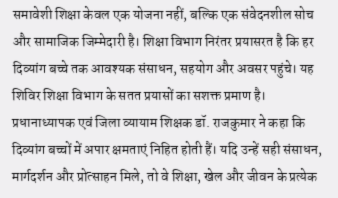समावेशी शिक्षा केवल एक योजना नहीं, बल्कि एक संवेदनशील सोच और सामाजिक जिम्मेदारी है। शिक्षा विभाग निरंतर प्रयासरत है कि हर दिव्यांग बच्चे तक आवश्यक संसाधन, सहयोग और अवसर पहुंचे। यह शिविर शिक्षा विभाग के सतत प्रयासों का सशक्त प्रमाण है। प्रधानाध्यापक एवं जिला व्यायाम शिक्षक डॉ. राजकुमार ने कहा कि दिव्यांग बच्चों में अपार क्षमताएं निहित होती हैं। यदि उन्हें सही संसाधन, मार्गदर्शन और प्रोत्साहन मिले, तो वे शिक्षा, खेल और जीवन के प्रत्येक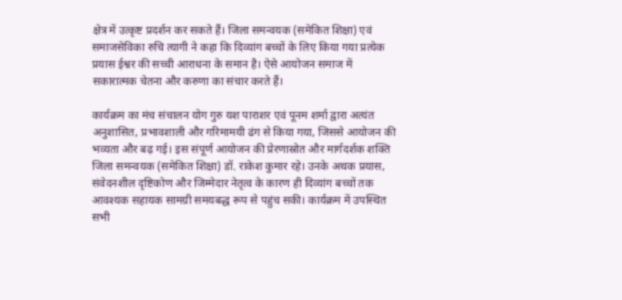क्षेत्र में उत्कृष्ट प्रदर्शन कर सकते हैं। जिला समन्वयक (समेकित शिक्षा) एवं समाजसेविका रुचि त्यागी ने कहा कि दिव्यांग बच्चों के लिए किया गया प्रत्येक प्रयास ईश्वर की सच्ची आराधना के समान है। ऐसे आयोजन समाज में सकारात्मक चेतना और करुणा का संचार करते हैं।

कार्यक्रम का मंच संचालन योग गुरु यश पाराशर एवं पूनम शर्मा द्वारा अत्यंत अनुशासित, प्रभावशाली और गरिमामयी ढंग से किया गया, जिससे आयोजन की भव्यता और बढ़ गई। इस संपूर्ण आयोजन की प्रेरणास्रोत और मार्गदर्शक शक्ति जिला समन्वयक (समेकित शिक्षा) डॉ. राकेश कुमार रहे। उनके अथक प्रयास, संवेदनशील दृष्टिकोण और जिम्मेदार नेतृत्व के कारण ही दिव्यांग बच्चों तक आवश्यक सहायक सामग्री समयबद्ध रूप से पहुंच सकी। कार्यक्रम में उपस्थित सभी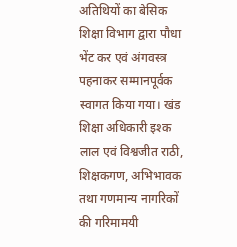अतिथियों का बेसिक शिक्षा विभाग द्वारा पौधा भेंट कर एवं अंगवस्त्र पहनाकर सम्मानपूर्वक स्वागत किया गया। खंड शिक्षा अधिकारी इश्क लाल एवं विश्वजीत राठी, शिक्षकगण, अभिभावक तथा गणमान्य नागरिकों की गरिमामयी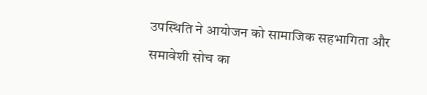उपस्थिति ने आयोजन को सामाजिक सहभागिता और समावेशी सोच का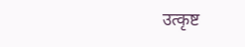उत्कृष्ट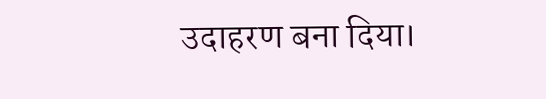उदाहरण बना दिया।